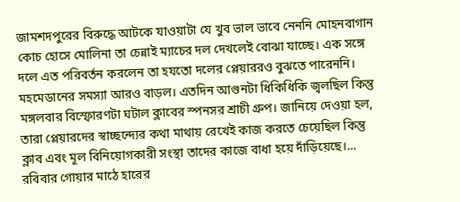জামশদপুরের বিরুদ্ধে আটকে যাওয়াটা যে খুব ভাল ভাবে নেননি মোহনবাগান কোচ হোসে মোলিনা তা চেন্নাই ম্যাচের দল দেখলেই বোঝা যাচ্ছে। এক সঙ্গে দলে এত পরিবর্তন করলেন তা হযতো দলের প্লেয়াররও বুঝতে পারেননি।
মহমেডানের সমস্যা আরও বাড়ল। এতদিন আগুনটা ধিকিধিকি জ্বলছিল কিন্তু মঙ্গলবার বিস্ফোরণটা ঘটাল ক্লাবের স্পনসর শ্রাচী গ্ৰুপ। জানিয়ে দেওয়া হল, তারা প্লেয়ারদের স্বাচ্ছন্দ্যের কথা মাথায় রেখেই কাজ করতে চেয়েছিল কিন্তু ক্লাব এবং মূল বিনিয়োগকারী সংস্থা তাদের কাজে বাধা হয়ে দাঁড়িয়েছে।...
রবিবার গোয়ার মাঠে হারের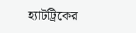হ্যাটট্রিকের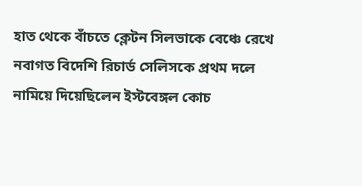হাত থেকে বাঁচতে ক্লেটন সিলভাকে বেঞ্চে রেখে নবাগত বিদেশি রিচার্ড সেলিসকে প্রথম দলে নামিয়ে দিয়েছিলেন ইস্টবেঙ্গল কোচ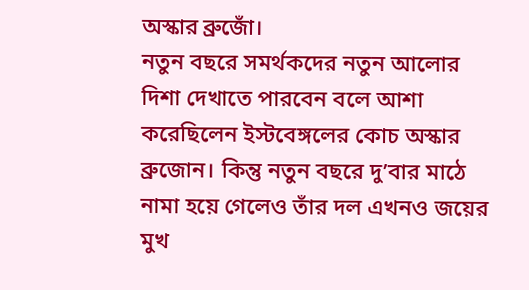অস্কার ব্রুজোঁ।
নতুন বছরে সমর্থকদের নতুন আলোর দিশা দেখাতে পারবেন বলে আশা করেছিলেন ইস্টবেঙ্গলের কোচ অস্কার ব্রুজোন। কিন্তু নতুন বছরে দু’বার মাঠে নামা হয়ে গেলেও তাঁর দল এখনও জয়ের মুখ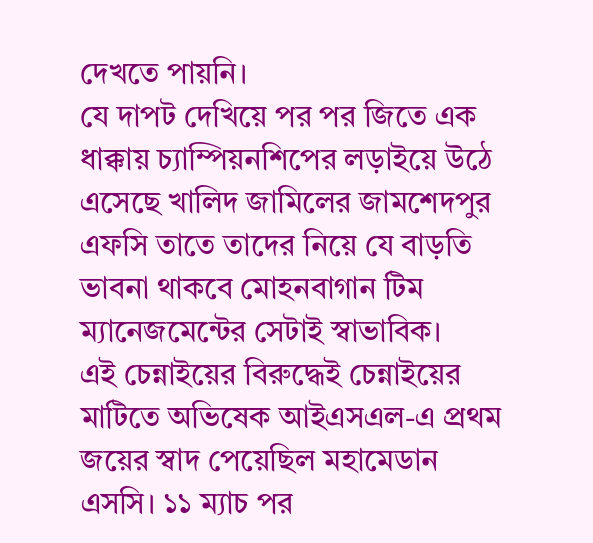দেখতে পায়নি।
যে দাপট দেখিয়ে পর পর জিতে এক ধাক্কায় চ্যাম্পিয়নশিপের লড়াইয়ে উঠে এসেছে খালিদ জামিলের জামশেদপুর এফসি তাতে তাদের নিয়ে যে বাড়তি ভাবনা থাকবে মোহনবাগান টিম ম্যানেজমেন্টের সেটাই স্বাভাবিক।
এই চেন্নাইয়ের বিরুদ্ধেই চেন্নাইয়ের মাটিতে অভিষেক আইএসএল-এ প্রথম জয়ের স্বাদ পেয়েছিল মহামেডান এসসি। ১১ ম্যাচ পর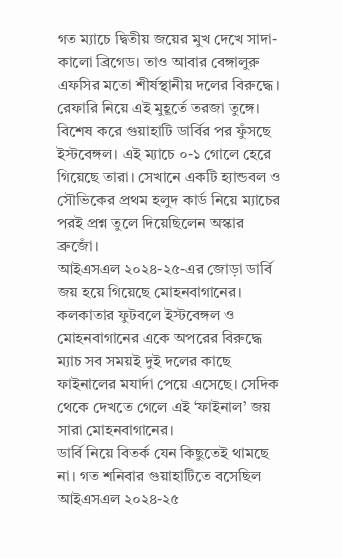গত ম্যাচে দ্বিতীয় জয়ের মুখ দেখে সাদা-কালো ব্রিগেড। তাও আবার বেঙ্গালুরু এফসির মতো শীর্ষস্থানীয় দলের বিরুদ্ধে।
রেফারি নিয়ে এই মুহূর্তে তরজা তুঙ্গে। বিশেষ করে গুয়াহাটি ডার্বির পর ফুঁসছে ইস্টবেঙ্গল। এই ম্যাচে ০-১ গোলে হেরে গিয়েছে তারা। সেখানে একটি হ্যান্ডবল ও সৌভিকের প্রথম হলুদ কার্ড নিয়ে ম্যাচের পরই প্রশ্ন তুলে দিয়েছিলেন অস্কার ব্রুজোঁ।
আইএসএল ২০২৪-২৫-এর জোড়া ডার্বি জয় হয়ে গিয়েছে মোহনবাগানের। কলকাতার ফুটবলে ইস্টবেঙ্গল ও মোহনবাগানের একে অপরের বিরুদ্ধে ম্যাচ সব সময়ই দুই দলের কাছে ফাইনালের মযার্দা পেয়ে এসেছে। সেদিক থেকে দেখতে গেলে এই ‘ফাইনাল’ জয় সারা মোহনবাগানের।
ডার্বি নিয়ে বিতর্ক যেন কিছুতেই থামছে না। গত শনিবার গুয়াহাটিতে বসেছিল আইএসএল ২০২৪-২৫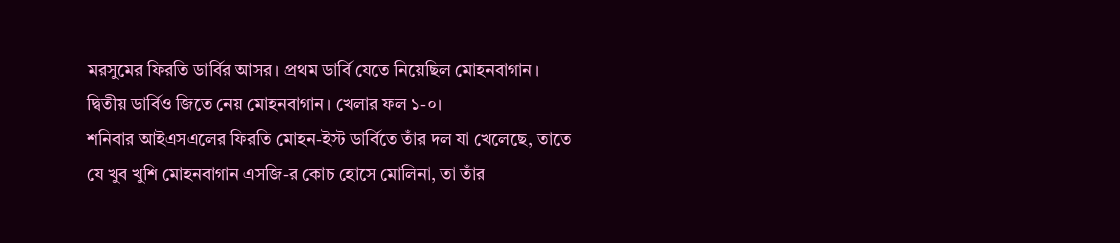মরসুমের ফিরতি ডার্বির আসর। প্রথম ডার্বি যেতে নিয়েছিল মোহনবাগান। দ্বিতীয় ডার্বিও জিতে নেয় মোহনবাগান। খেলার ফল ১-০।
শনিবার আইএসএলের ফিরতি মোহন-ইস্ট ডার্বিতে তাঁর দল যা খেলেছে, তাতে যে খুব খুশি মোহনবাগান এসজি-র কোচ হোসে মোলিনা, তা তাঁর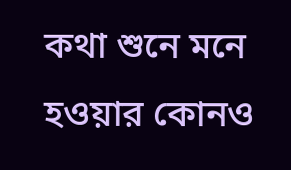কথা শুনে মনে হওয়ার কোনও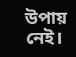উপায় নেই।